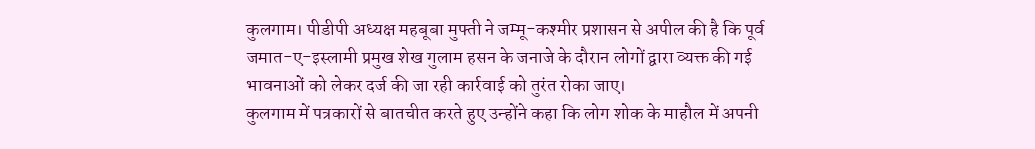कुलगाम। पीडीपी अध्यक्ष महबूबा मुफ्ती ने जम्मू-कश्मीर प्रशासन से अपील की है कि पूर्व जमात-ए-इस्लामी प्रमुख शेख गुलाम हसन के जनाजे के दौरान लोगों द्वारा व्यक्त की गई भावनाओं को लेकर दर्ज की जा रही कार्रवाई को तुरंत रोका जाए।
कुलगाम में पत्रकारों से बातचीत करते हुए उन्होंने कहा कि लोग शोक के माहौल में अपनी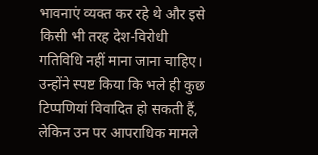भावनाएं व्यक्त कर रहे थे और इसे किसी भी तरह देश-विरोधी गतिविधि नहीं माना जाना चाहिए। उन्होंने स्पष्ट किया कि भले ही कुछ टिप्पणियां विवादित हो सकती हैं, लेकिन उन पर आपराधिक मामले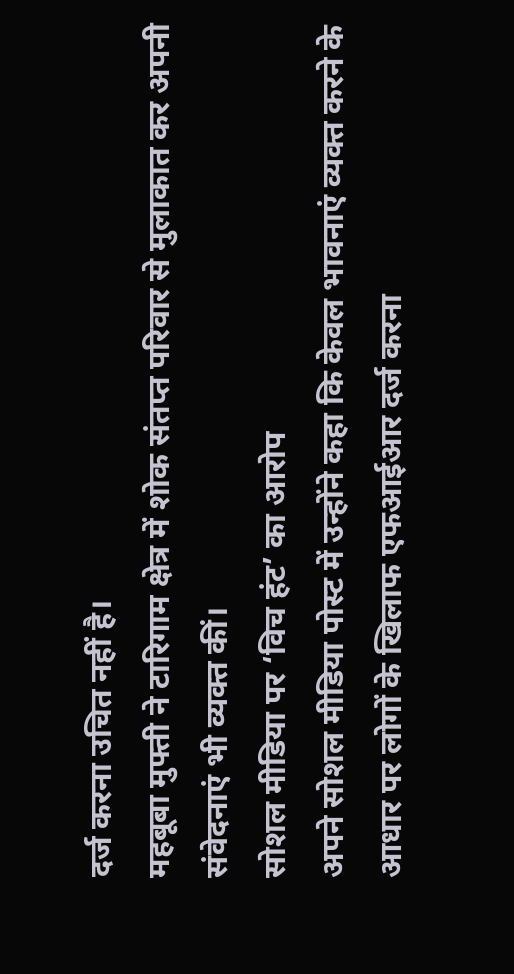दर्ज करना उचित नहीं है।
महबूबा मुफ्ती ने टारिगाम क्षेत्र में शोक संतप्त परिवार से मुलाकात कर अपनी संवेदनाएं भी व्यक्त कीं।
सोशल मीडिया पर ‘विच हंट’ का आरोप
अपने सोशल मीडिया पोस्ट में उन्होंने कहा कि केवल भावनाएं व्यक्त करने के आधार पर लोगों के खिलाफ एफआईआर दर्ज करना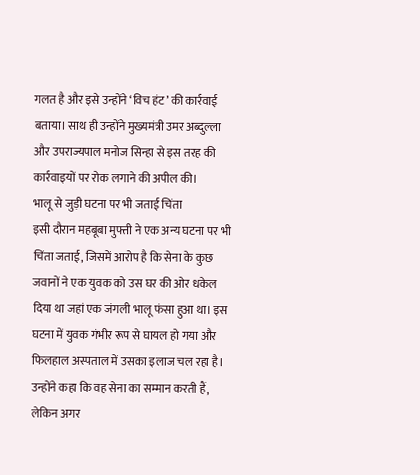गलत है और इसे उन्होंने ‘विच हंट’ की कार्रवाई बताया। साथ ही उन्होंने मुख्यमंत्री उमर अब्दुल्ला और उपराज्यपाल मनोज सिन्हा से इस तरह की कार्रवाइयों पर रोक लगाने की अपील की।
भालू से जुड़ी घटना पर भी जताई चिंता
इसी दौरान महबूबा मुफ्ती ने एक अन्य घटना पर भी चिंता जताई, जिसमें आरोप है कि सेना के कुछ जवानों ने एक युवक को उस घर की ओर धकेल दिया था जहां एक जंगली भालू फंसा हुआ था। इस घटना में युवक गंभीर रूप से घायल हो गया और फिलहाल अस्पताल में उसका इलाज चल रहा है।
उन्होंने कहा कि वह सेना का सम्मान करती हैं, लेकिन अगर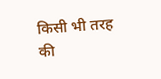किसी भी तरह की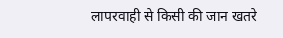लापरवाही से किसी की जान खतरे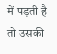में पड़ती है तो उसकी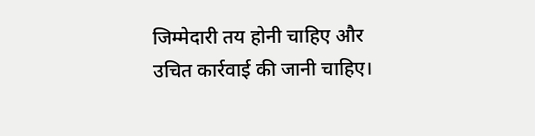जिम्मेदारी तय होनी चाहिए और उचित कार्रवाई की जानी चाहिए।